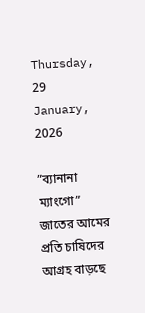Thursday, 29 January, 2026

”ব্যানানা ম্যাংগো” জাতের আমের প্রতি চাষিদের আগ্রহ বাড়ছে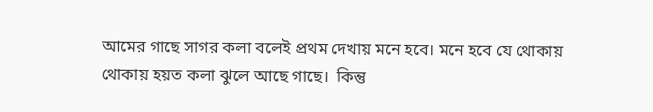আমের গাছে সাগর কলা বলেই প্রথম দেখায় মনে হবে। মনে হবে যে থোকায় থোকায় হয়ত কলা ঝুলে আছে গাছে।  কিন্তু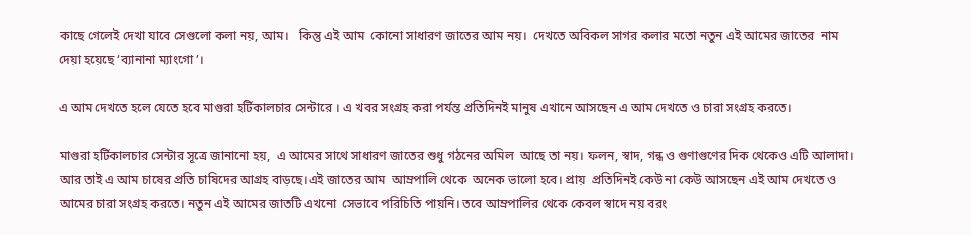কাছে গেলেই দেখা যাবে সেগুলো কলা নয়, আম।   কিন্তু এই আম  কোনো সাধারণ জাতের আম নয়।  দেখতে অবিকল সাগর কলার মতো নতুন এই আমের জাতের  নাম দেয়া হয়েছে ‘ব্যানানা ম্যাংগো’।

এ আম দেখতে হলে যেতে হবে মাগুরা হর্টিকালচার সেন্টারে । এ খবর সংগ্রহ করা পর্যন্ত প্রতিদিনই মানুষ এখানে আসছেন এ আম দেখতে ও চারা সংগ্রহ করতে।

মাগুরা হর্টিকালচার সেন্টার সূত্রে জানানো হয়,  এ আমের সাথে সাধারণ জাতের শুধু গঠনের অমিল  আছে তা নয়। ফলন, স্বাদ, গন্ধ ও গুণাগুণের দিক থেকেও এটি আলাদা। আর তাই এ আম চাষের প্রতি চাষিদের আগ্রহ বাড়ছে।এই জাতের আম  আম্রপালি থেকে  অনেক ভালো হবে। প্রায়  প্রতিদিনই কেউ না কেউ আসছেন এই আম দেখতে ও আমের চারা সংগ্রহ করতে। নতুন এই আমের জাতটি এখনো  সেভাবে পরিচিতি পায়নি। তবে আম্রপালির থেকে কেবল স্বাদে নয় বরং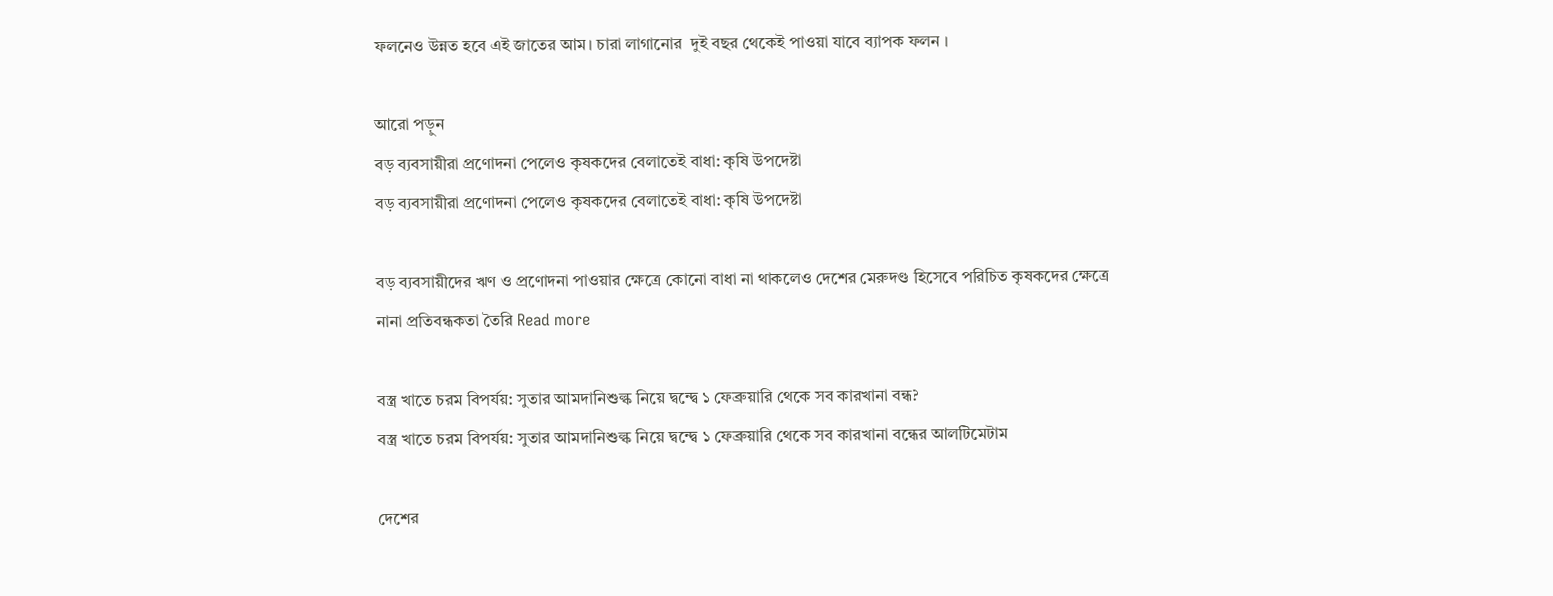ফলনেও উন্নত হবে এই জাতের আম। চারা লাগানোর  দুই বছর থেকেই পাওয়া যাবে ব্যাপক ফলন ।

আরো পড়ুন
বড় ব্যবসায়ীরা প্রণোদনা পেলেও কৃষকদের বেলাতেই বাধা: কৃষি উপদেষ্টা
বড় ব্যবসায়ীরা প্রণোদনা পেলেও কৃষকদের বেলাতেই বাধা: কৃষি উপদেষ্টা

বড় ব্যবসায়ীদের ঋণ ও প্রণোদনা পাওয়ার ক্ষেত্রে কোনো বাধা না থাকলেও দেশের মেরুদণ্ড হিসেবে পরিচিত কৃষকদের ক্ষেত্রে নানা প্রতিবন্ধকতা তৈরি Read more

বস্ত্র খাতে চরম বিপর্যয়: সুতার আমদানিশুল্ক নিয়ে দ্বন্দ্বে ১ ফেব্রুয়ারি থেকে সব কারখানা বন্ধ?
বস্ত্র খাতে চরম বিপর্যয়: সুতার আমদানিশুল্ক নিয়ে দ্বন্দ্বে ১ ফেব্রুয়ারি থেকে সব কারখানা বন্ধের আলটিমেটাম

দেশের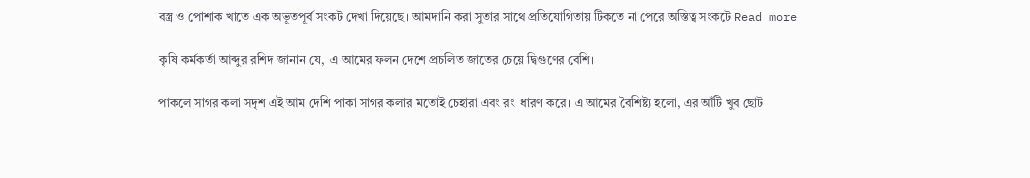বস্ত্র ও পোশাক খাতে এক অভূতপূর্ব সংকট দেখা দিয়েছে। আমদানি করা সুতার সাথে প্রতিযোগিতায় টিকতে না পেরে অস্তিত্ব সংকটে Read more

কৃষি কর্মকর্তা আব্দুর রশিদ জানান যে,  এ আমের ফলন দেশে প্রচলিত জাতের চেয়ে দ্বিগুণের বেশি।

পাকলে সাগর কলা সদৃশ এই আম দেশি পাকা সাগর কলার মতোই চেহারা এবং রং  ধারণ করে। এ আমের বৈশিষ্ট্য হলো, এর আঁটি খুব ছোট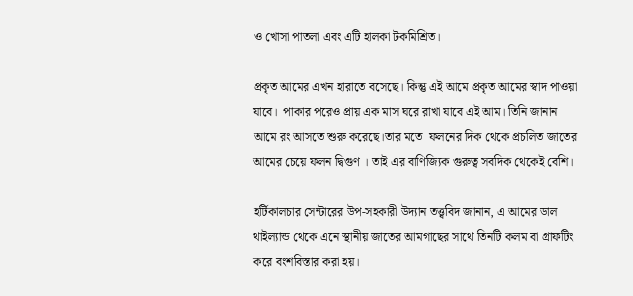ও খোসা পাতলা এবং এটি হালকা টকমিশ্রিত।

প্রকৃত আমের এখন হারাতে বসেছে। কিন্তু এই আমে প্রকৃত আমের স্বাদ পাওয়া যাবে।  পাকার পরেও প্রায় এক মাস ঘরে রাখা যাবে এই আম। তিনি জানান আমে রং আসতে শুরু করেছে।তার মতে  ফলনের দিক থেকে প্রচলিত জাতের আমের চেয়ে ফলন দ্বিগুণ । তাই এর বাণিজ্যিক গুরুত্ব সবদিক থেকেই বেশি।

হর্টিকালচার সেন্টারের উপ-সহকারী উদ্যান তত্ত্ববিদ জানান, এ আমের ডাল থাইল্যান্ড থেকে এনে স্থানীয় জাতের আমগাছের সাথে তিনটি কলম বা গ্রাফটিং করে বংশবিস্তার করা হয়।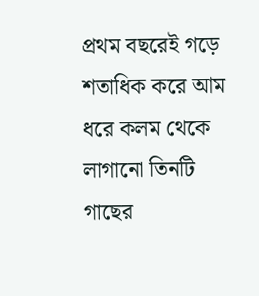প্রথম বছরেই গড়ে শতাধিক করে আম ধরে কলম থেকে লাগানো তিনটি গাছের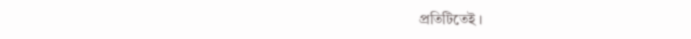প্রতিটিতেই ।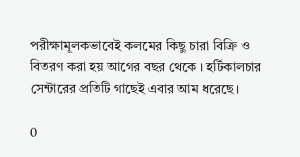পরীক্ষামূলকভাবেই কলমের কিছু চারা বিক্রি ও বিতরণ করা হয় আগের বছর থেকে । হর্টিকালচার সেন্টারের প্রতিটি গাছেই এবার আম ধরেছে।

0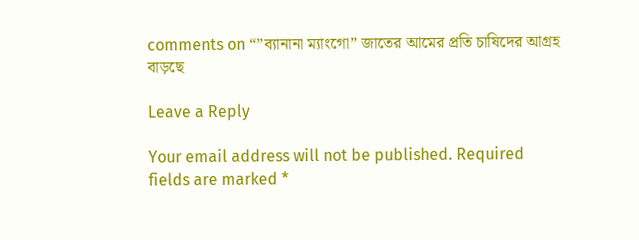comments on “”ব্যানানা ম্যাংগো” জাতের আমের প্রতি চাষিদের আগ্রহ বাড়ছে

Leave a Reply

Your email address will not be published. Required fields are marked *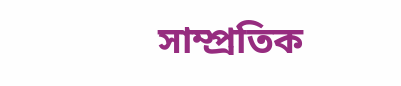সাম্প্রতিক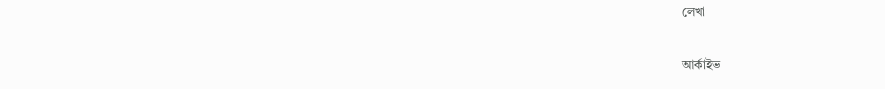লেখা

আর্কাইভ